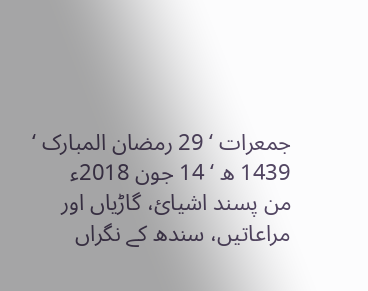جمعرات ‘ 29 رمضان المبارک ‘ 1439 ھ ‘ 14 جون 2018ء
من پسند اشیائ، گاڑیاں اور مراعاتیں، سندھ کے نگراں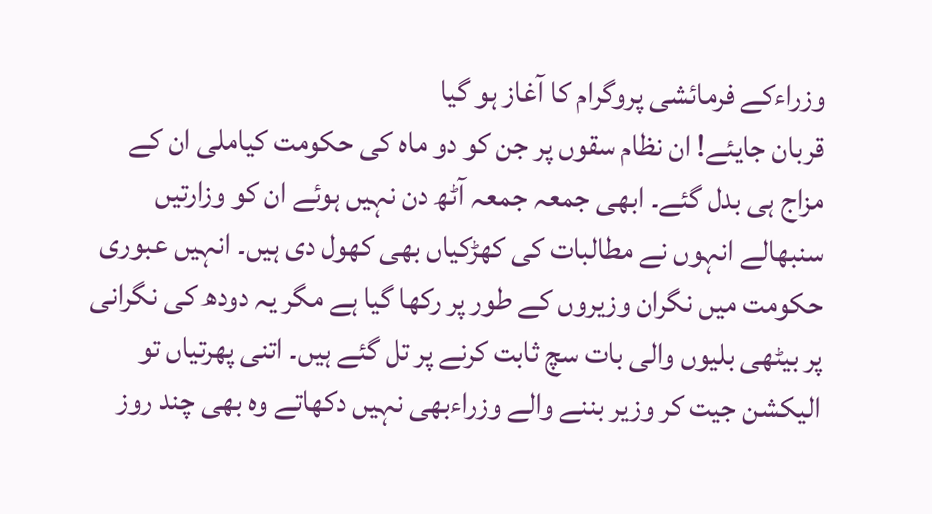وزراءکے فرمائشی پروگرام کا آغاز ہو گیا
قربان جایئے! ان نظام سقوں پر جن کو دو ماہ کی حکومت کیاملی ان کے مزاج ہی بدل گئے۔ ابھی جمعہ جمعہ آٹھ دن نہیں ہوئے ان کو وزارتیں سنبھالے انہوں نے مطالبات کی کھڑکیاں بھی کھول دی ہیں۔ انہیں عبوری حکومت میں نگران وزیروں کے طور پر رکھا گیا ہے مگر یہ دودھ کی نگرانی پر بیٹھی بلیوں والی بات سچ ثابت کرنے پر تل گئے ہیں۔ اتنی پھرتیاں تو الیکشن جیت کر وزیر بننے والے وزراءبھی نہیں دکھاتے وہ بھی چند روز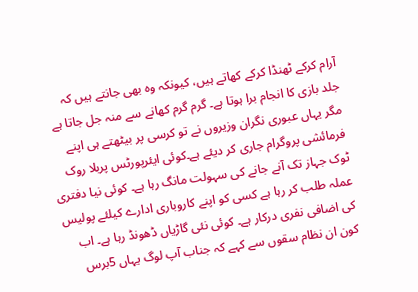آرام کرکے ٹھنڈا کرکے کھاتے ہیں، کیونکہ وہ بھی جانتے ہیں کہ جلد بازی کا انجام برا ہوتا ہے۔ گرم گرم کھانے سے منہ جل جاتا ہے مگر یہاں عبوری نگران وزیروں نے تو کرسی پر بیٹھتے ہی اپنے فرمائشی پروگرام جاری کر دیئے ہے۔کوئی ایئرپورٹس پربلا روک ٹوک جہاز تک آنے جانے کی سہولت مانگ رہا ہے۔ کوئی نیا دفتری عملہ طلب کر رہا ہے کسی کو اپنے کاروباری ادارے کیلئے پولیس کی اضافی نفری درکار ہے۔ کوئی نئی گاڑیاں ڈھونڈ رہا ہے۔ اب کون ان نظام سقوں سے کہے کہ جناب آپ لوگ یہاں 5برس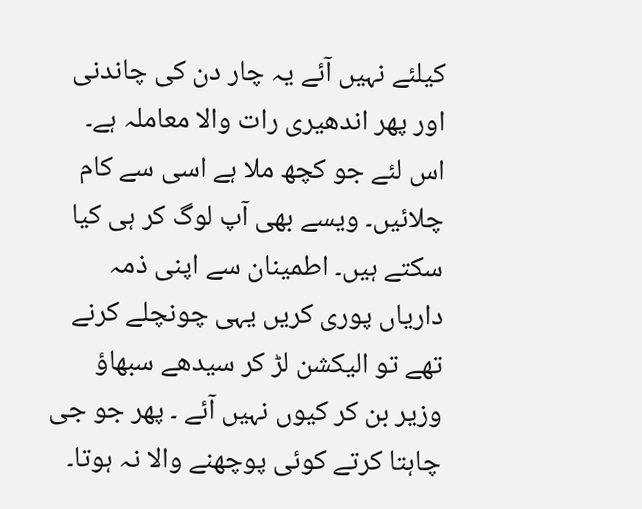کیلئے نہیں آئے یہ چار دن کی چاندنی اور پھر اندھیری رات والا معاملہ ہے۔ اس لئے جو کچھ ملا ہے اسی سے کام چلائیں۔ ویسے بھی آپ لوگ کر ہی کیا سکتے ہیں۔ اطمینان سے اپنی ذمہ داریاں پوری کریں یہی چونچلے کرنے تھے تو الیکشن لڑ کر سیدھے سبھاؤ وزیر بن کر کیوں نہیں آئے ۔ پھر جو جی چاہتا کرتے کوئی پوچھنے والا نہ ہوتا۔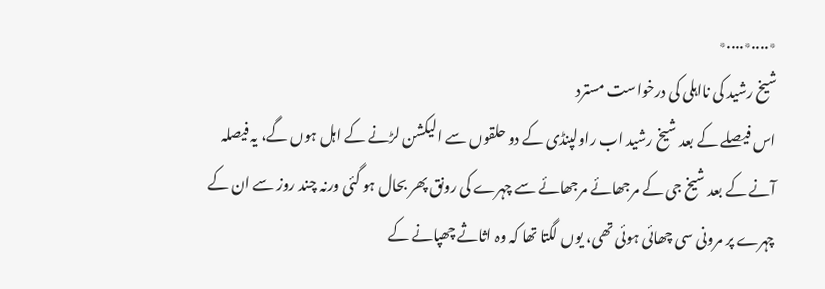٭....٭....٭
شیخ رشید کی نااہلی کی درخواست مسترد
اس فیصلے کے بعد شیخ رشید اب راولپنڈی کے دو حلقوں سے الیکشن لڑنے کے اہل ہوں گے، یہ فیصلہ آنے کے بعد شیخ جی کے مرجھائے مرجھائے سے چہرے کی رونق پھر بحال ہو گئی ورنہ چند روز سے ان کے چہرے پر مرونی سی چھائی ہوئی تھی، یوں لگتا تھا کہ وہ اثاثے چھپانے کے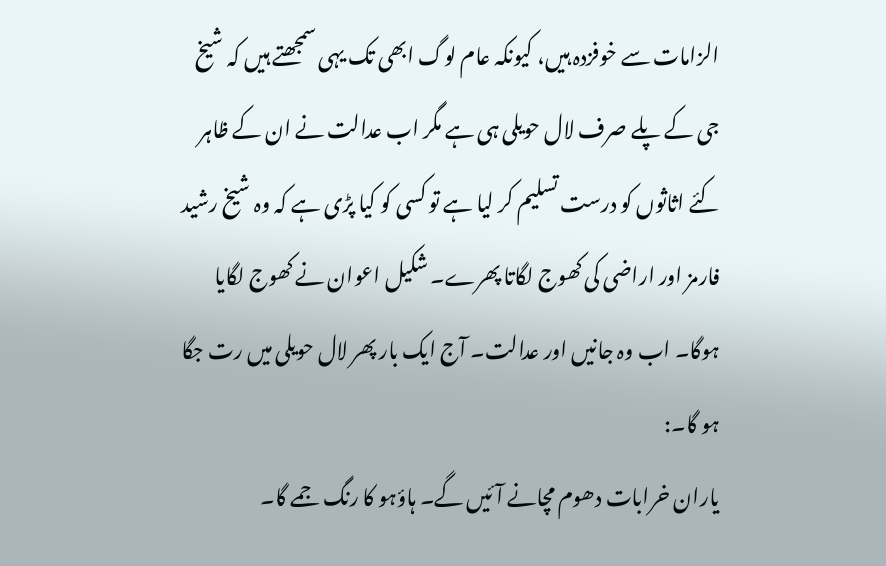الزامات سے خوفزدہ ہیں، کیونکہ عام لوگ ابھی تک یہی سمجھتے ہیں کہ شیخ جی کے پلے صرف لال حویلی ہی ہے مگر اب عدالت نے ان کے ظاہر کئے اثاثوں کو درست تسلیم کر لیا ہے تو کسی کو کیا پڑی ہے کہ وہ شیخ رشید فارمز اور اراضی کی کھوج لگاتا پھرے۔ شکیل اعوان نے کھوج لگایا ہوگا۔ اب وہ جانیں اور عدالت۔ آج ایک بار پھر لال حویلی میں رت جگا ہو گا۔:
یاران خرابات دھوم مچانے آئیں گے۔ ہاؤہو کا رنگ جمے گا۔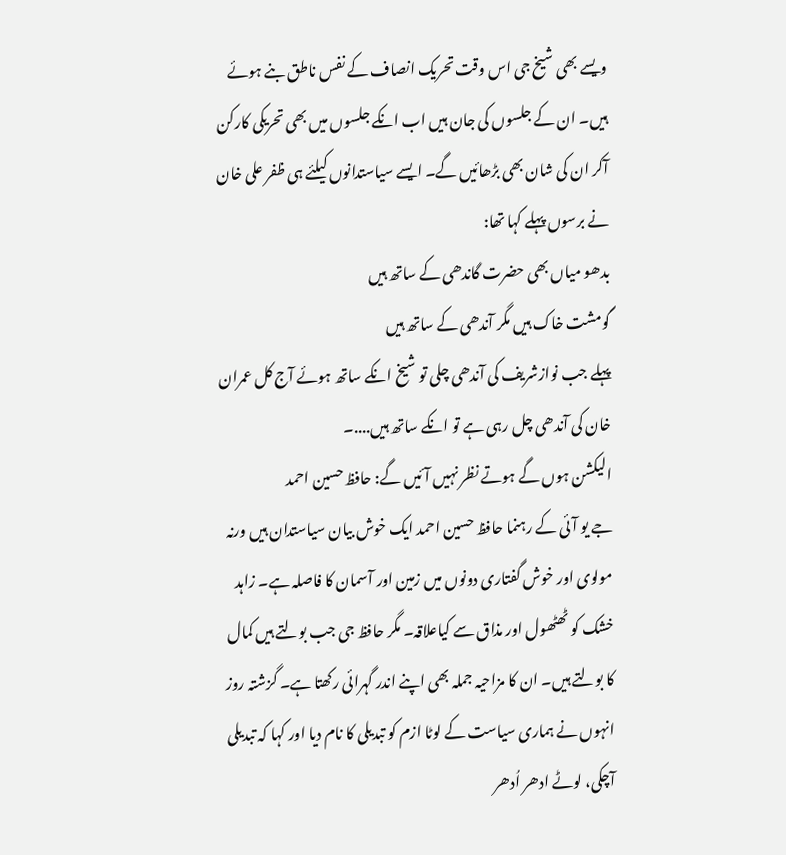ویسے بھی شیخ جی اس وقت تحریک انصاف کے نفس ناطق بنے ہوئے ہیں۔ ان کے جلسوں کی جان ہیں اب انکے جلسوں میں بھی تحریکی کارکن آکر ان کی شان بھی بڑھائیں گے۔ ایسے سیاستدانوں کیلئے ہی ظفر علی خان نے برسوں پہلے کہا تھا:
بدھو میاں بھی حضرت گاندھی کے ساتھ ہیں
گومشت خاک ہیں مگر آندھی کے ساتھ ہیں
پہلے جب نوازشریف کی آندھی چلی تو شیخ انکے ساتھ ہوئے آج کل عمران خان کی آندھی چل رہی ہے تو انکے ساتھ ہیں....۔
الیکشن ہوں گے ہوتے نظر نہیں آئیں گے: حافظ حسین احمد
جے یو آئی کے رہنما حافظ حسین احمد ایک خوش بیان سیاستدان ہیں ورنہ مولوی اور خوش گفتاری دونوں میں زمین اور آسمان کا فاصلہ ہے۔ زاہد خشک کو ٹھٹھول اور مذاق سے کیاعلاقہ۔ مگر حافظ جی جب بولتے ہیں کمال کا بولتے ہیں۔ ان کا مزاحیہ جملہ بھی اپنے اندر گہرائی رکھتا ہے۔ گزشتہ روز انہوں نے ہماری سیاست کے لوٹا ازم کو تبدیلی کا نام دیا اور کہا کہ تبدیلی آچکی، لوٹے ادھر اُدھر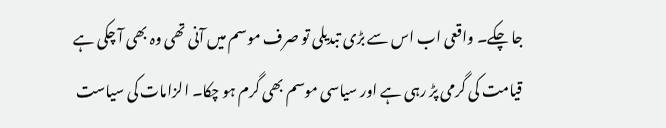جا چکے۔ واقعی اب اس سے بڑی تبدیلی تو صرف موسم میں آنی تھی وہ بھی آ چکی ہے قیامت کی گرمی پڑ رہی ہے اور سیاسی موسم بھی گرم ہو چکا۔ الزامات کی سیاست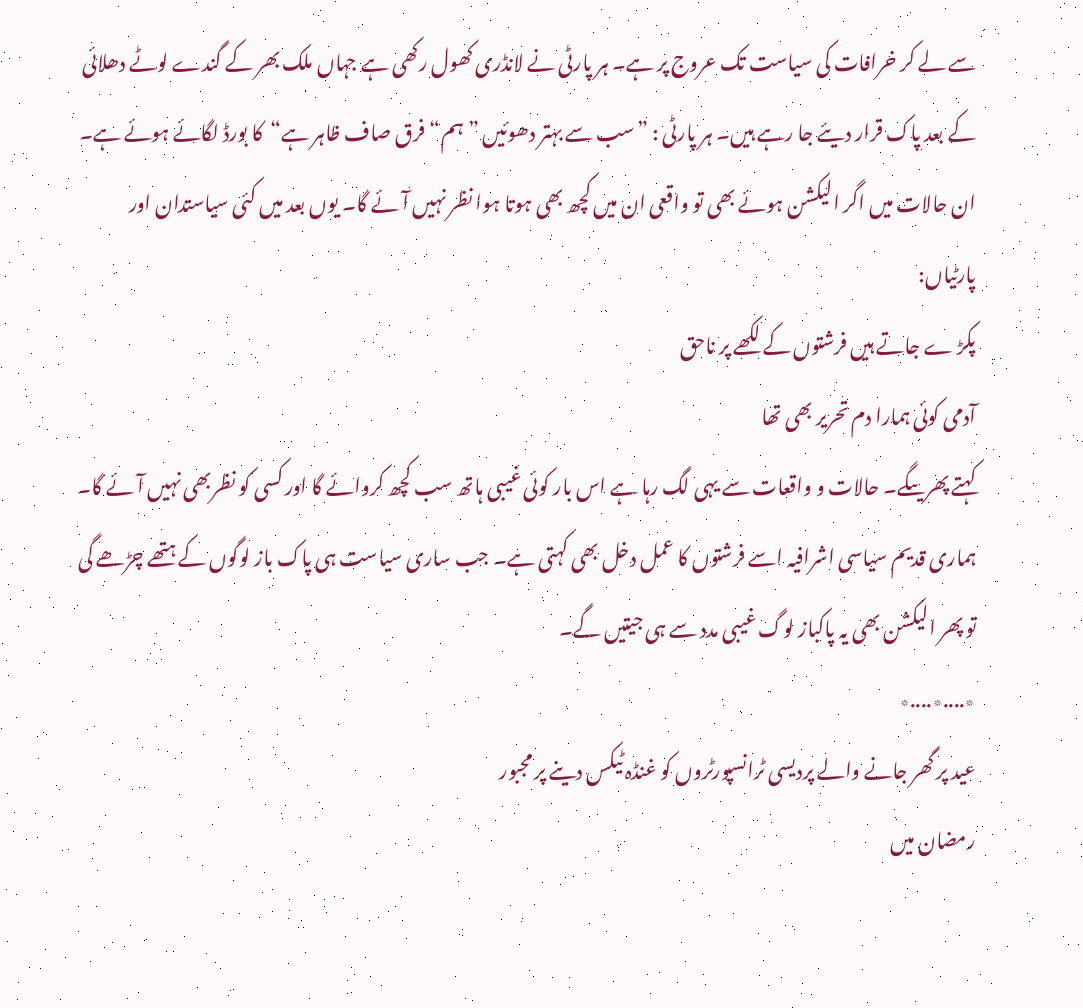سے لے کر خرافات کی سیاست تک عروج پر ہے۔ ہر پارٹی نے لانڈری کھول رکھی ہے جہاں ملک بھر کے گندے لوٹے دھلائی کے بعد پاک قرار دیئے جا رہے ہیں۔ ہر پارٹی : ”سب سے بہتر دھوئیں ”ہم“فرق صاف ظاہر ہے“کا بورڈ لگائے ہوئے ہے۔ ان حالات میں اگر الیکشن ہوئے بھی تو واقعی ان میں کچھ بھی ہوتا ہوا نظر نہیں آئے گا۔ یوں بعد میں کئی سیاستدان اور پارٹیاں:
پکڑ ے جاتے ہیں فرشتوں کے لکھے پر ناحق
آدمی کوئی ہمارا دم تحریر بھی تھا
کہتے پھریںگے۔ حالات و واقعات سے یہی لگ رہا ہے اس بار کوئی غیبی ہاتھ سب کچھ کروائے گا اور کسی کو نظربھی نہیں آئے گا۔ ہماری قدیم سیاسی اشرافیہ اسے فرشتوں کا عمل دخل بھی کہتی ہے۔ جب ساری سیاست ہی پاک باز لوگوں کے ہتھے چڑھے گی تو پھر الیکشن بھی یہ پاکباز لوگ غیبی مدد سے ہی جیتیں گے۔
٭....٭....٭
عید پر گھر جانے والے پردیسی ٹرانسپورٹروں کو غنڈہ ٹیکس دینے پر مجبور
رمضان میں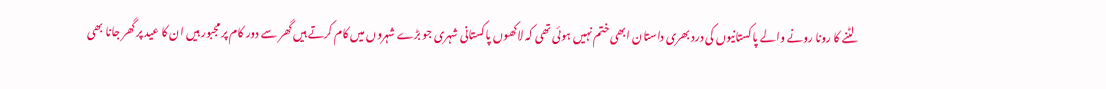لٹنے کا رونا رونے والے پاکستانیوں کی درد بھری داستان ابھی ختم نہیں ہوئی تھی کہ لاکھوں پاکستانی شہری جو بڑے شہروں میں کام کرتے ہیں گھر سے دور کام پر مجبور ہیں ان کا عید پر گھر جانا بھی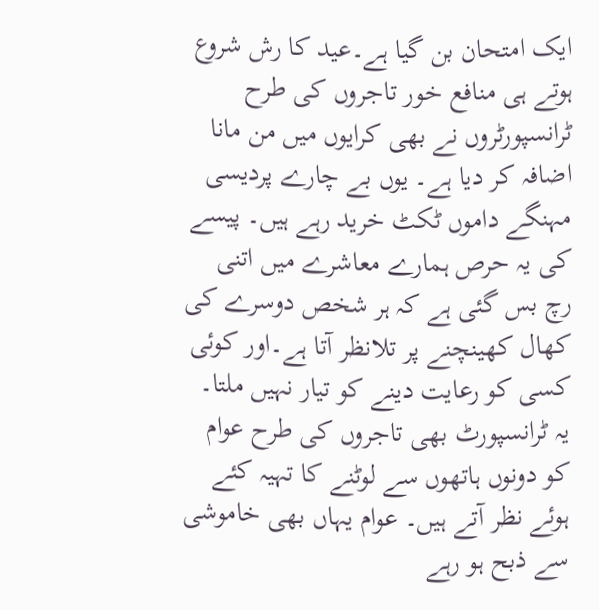ایک امتحان بن گیا ہے۔عید کا رش شروع ہوتے ہی منافع خور تاجروں کی طرح ٹرانسپورٹروں نے بھی کرایوں میں من مانا اضافہ کر دیا ہے۔ یوں بے چارے پردیسی مہنگے داموں ٹکٹ خرید رہے ہیں۔ پیسے کی یہ حرص ہمارے معاشرے میں اتنی رچ بس گئی ہے کہ ہر شخص دوسرے کی کھال کھینچنے پر تلانظر آتا ہے۔اور کوئی کسی کو رعایت دینے کو تیار نہیں ملتا۔ یہ ٹرانسپورٹ بھی تاجروں کی طرح عوام کو دونوں ہاتھوں سے لوٹنے کا تہیہ کئے ہوئے نظر آتے ہیں۔ عوام یہاں بھی خاموشی سے ذبح ہو رہے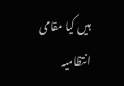ہیں کیا مقامی انتظامیہ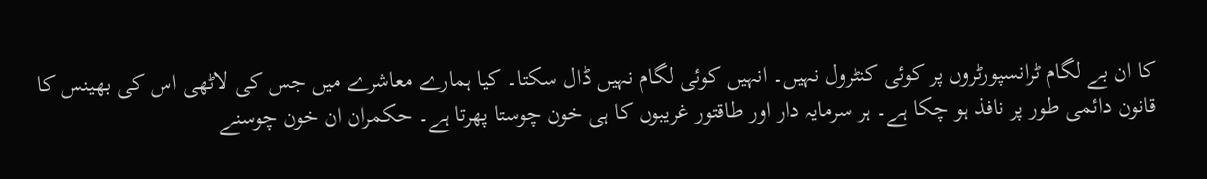کا ان بے لگام ٹرانسپورٹروں پر کوئی کنٹرول نہیں۔ انہیں کوئی لگام نہیں ڈال سکتا۔ کیا ہمارے معاشرے میں جس کی لاٹھی اس کی بھینس کا قانون دائمی طور پر نافذ ہو چکا ہے۔ ہر سرمایہ دار اور طاقتور غریبوں کا ہی خون چوستا پھرتا ہے۔ حکمران ان خون چوسنے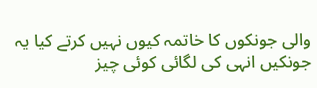والی جونکوں کا خاتمہ کیوں نہیں کرتے کیا یہ جونکیں انہی کی لگائی کوئی چیز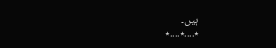ہیں۔
٭....٭....٭